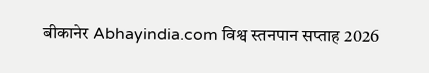बीकानेर Abhayindia.com विश्व स्तनपान सप्ताह 2026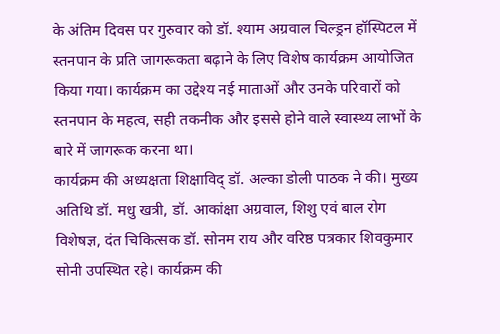के अंतिम दिवस पर गुरुवार को डॉ. श्याम अग्रवाल चिल्ड्रन हॉस्पिटल में स्तनपान के प्रति जागरूकता बढ़ाने के लिए विशेष कार्यक्रम आयोजित किया गया। कार्यक्रम का उद्देश्य नई माताओं और उनके परिवारों को स्तनपान के महत्व, सही तकनीक और इससे होने वाले स्वास्थ्य लाभों के बारे में जागरूक करना था।
कार्यक्रम की अध्यक्षता शिक्षाविद् डॉ. अल्का डोली पाठक ने की। मुख्य अतिथि डॉ. मधु खत्री, डॉ. आकांक्षा अग्रवाल, शिशु एवं बाल रोग विशेषज्ञ, दंत चिकित्सक डॉ. सोनम राय और वरिष्ठ पत्रकार शिवकुमार सोनी उपस्थित रहे। कार्यक्रम की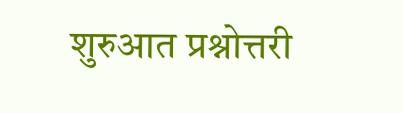शुरुआत प्रश्नोत्तरी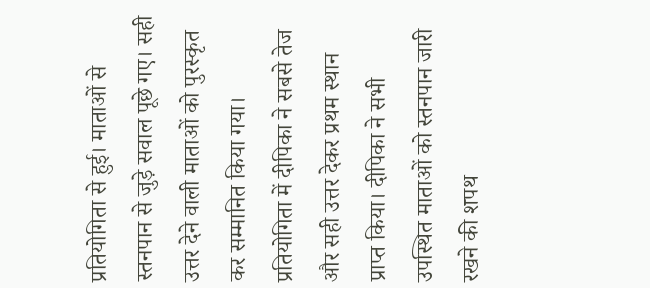प्रतियोगिता से हुई। माताओं से स्तनपान से जुड़े सवाल पूछे गए। सही उत्तर देने वाली माताओं को पुरस्कृत कर सम्मानित किया गया। प्रतियोगिता में दीपिका ने सबसे तेज और सही उत्तर देकर प्रथम स्थान प्राप्त किया। दीपिका ने सभी उपस्थित माताओं को स्तनपान जारी रखने की शपथ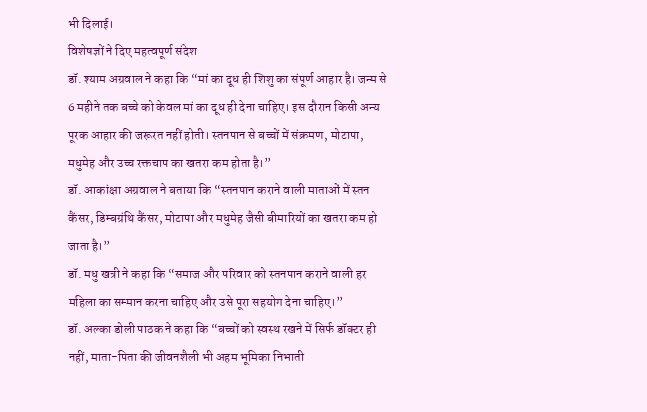भी दिलाई।
विशेषज्ञों ने दिए महत्वपूर्ण संदेश
डॉ. श्याम अग्रवाल ने कहा कि “मां का दूध ही शिशु का संपूर्ण आहार है। जन्म से 6 महीने तक बच्चे को केवल मां का दूध ही देना चाहिए। इस दौरान किसी अन्य पूरक आहार की जरूरत नहीं होती। स्तनपान से बच्चों में संक्रमण, मोटापा, मधुमेह और उच्च रक्तचाप का खतरा कम होता है।”
डॉ. आकांक्षा अग्रवाल ने बताया कि “स्तनपान कराने वाली माताओं में स्तन कैंसर, डिम्बग्रंथि कैंसर, मोटापा और मधुमेह जैसी बीमारियों का खतरा कम हो जाता है।”
डॉ. मधु खत्री ने कहा कि “समाज और परिवार को स्तनपान कराने वाली हर महिला का सम्मान करना चाहिए और उसे पूरा सहयोग देना चाहिए।”
डॉ. अल्का डोली पाठक ने कहा कि “बच्चों को स्वस्थ रखने में सिर्फ डॉक्टर ही नहीं, माता-पिता की जीवनशैली भी अहम भूमिका निभाती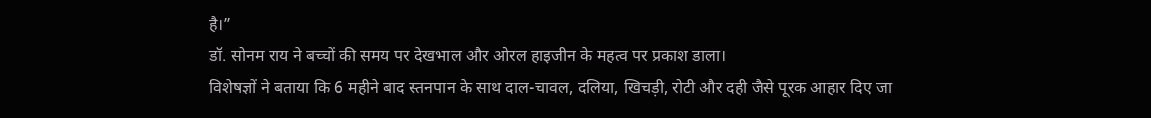है।”
डॉ. सोनम राय ने बच्चों की समय पर देखभाल और ओरल हाइजीन के महत्व पर प्रकाश डाला।
विशेषज्ञों ने बताया कि 6 महीने बाद स्तनपान के साथ दाल-चावल, दलिया, खिचड़ी, रोटी और दही जैसे पूरक आहार दिए जा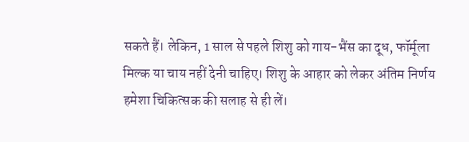सकते हैं। लेकिन, 1 साल से पहले शिशु को गाय-भैंस का दूध, फॉर्मूला मिल्क या चाय नहीं देनी चाहिए। शिशु के आहार को लेकर अंतिम निर्णय हमेशा चिकित्सक की सलाह से ही लें।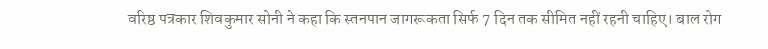वरिष्ठ पत्रकार शिवकुमार सोनी ने कहा कि स्तनपान जागरूकता सिर्फ 7 दिन तक सीमित नहीं रहनी चाहिए। बाल रोग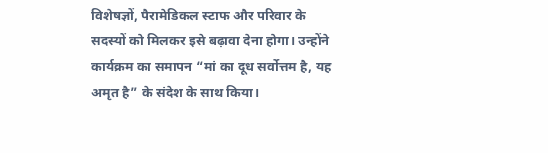विशेषज्ञों, पैरामेडिकल स्टाफ और परिवार के सदस्यों को मिलकर इसे बढ़ावा देना होगा। उन्होंने कार्यक्रम का समापन “मां का दूध सर्वोत्तम है, यह अमृत है” के संदेश के साथ किया।